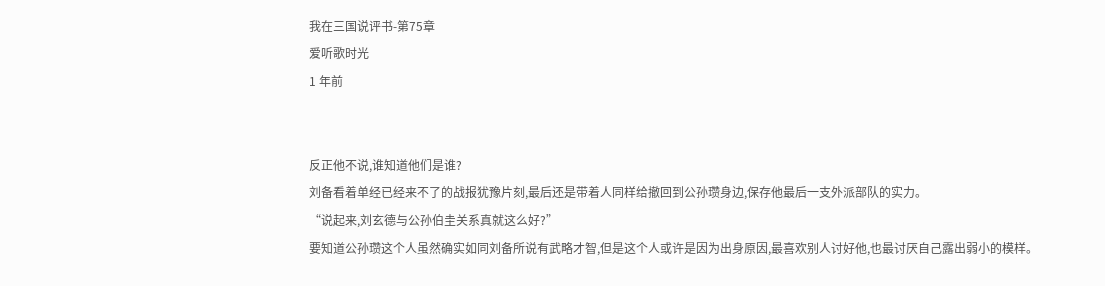我在三国说评书-第75章
爱听歌时光
1 年前


反正他不说,谁知道他们是谁?
刘备看着单经已经来不了的战报犹豫片刻,最后还是带着人同样给撤回到公孙瓒身边,保存他最后一支外派部队的实力。
“说起来,刘玄德与公孙伯圭关系真就这么好?”
要知道公孙瓒这个人虽然确实如同刘备所说有武略才智,但是这个人或许是因为出身原因,最喜欢别人讨好他,也最讨厌自己露出弱小的模样。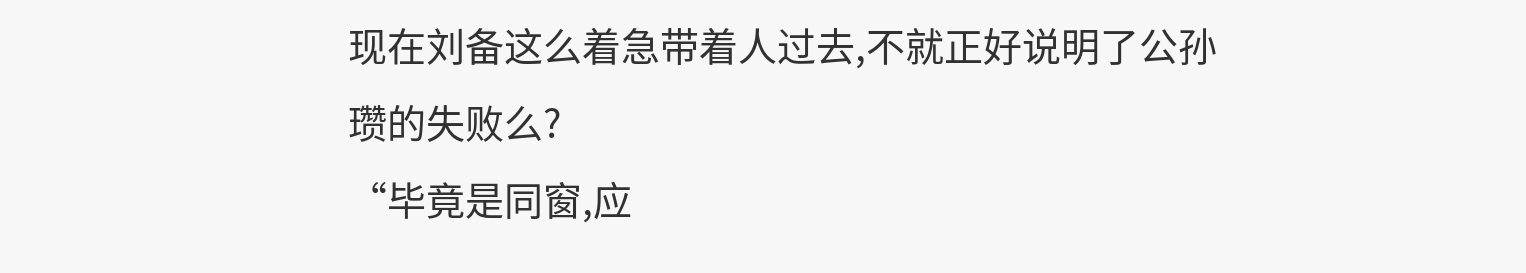现在刘备这么着急带着人过去,不就正好说明了公孙瓒的失败么?
“毕竟是同窗,应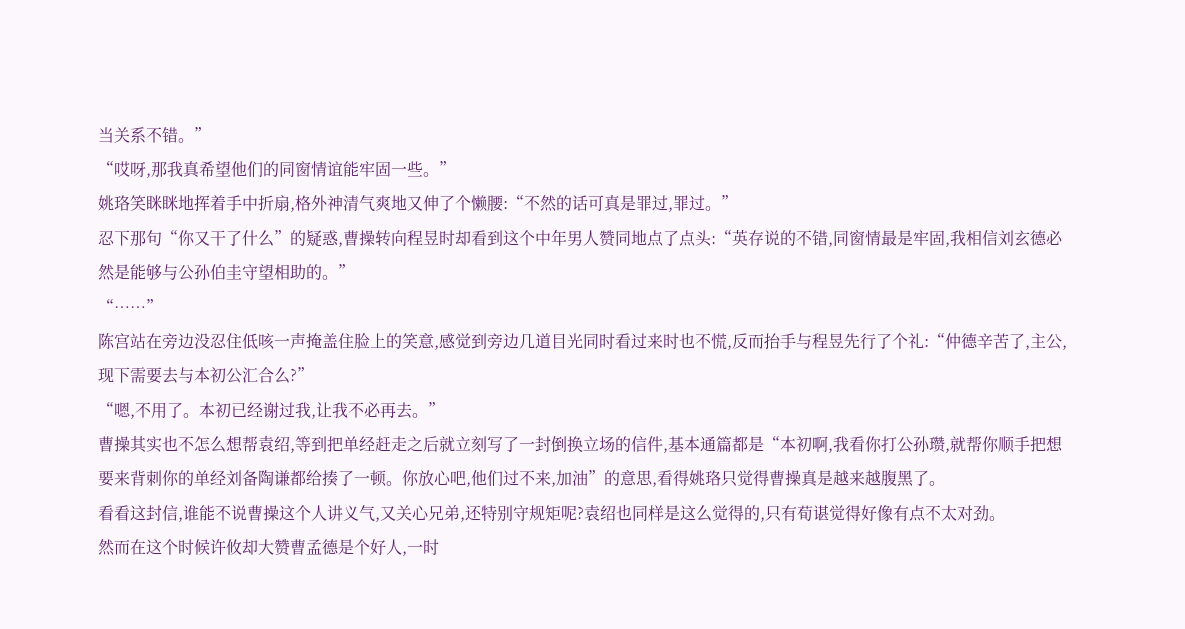当关系不错。”
“哎呀,那我真希望他们的同窗情谊能牢固一些。”
姚珞笑眯眯地挥着手中折扇,格外神清气爽地又伸了个懒腰:“不然的话可真是罪过,罪过。”
忍下那句“你又干了什么”的疑惑,曹操转向程昱时却看到这个中年男人赞同地点了点头:“英存说的不错,同窗情最是牢固,我相信刘玄德必然是能够与公孙伯圭守望相助的。”
“……”
陈宫站在旁边没忍住低咳一声掩盖住脸上的笑意,感觉到旁边几道目光同时看过来时也不慌,反而抬手与程昱先行了个礼:“仲德辛苦了,主公,现下需要去与本初公汇合么?”
“嗯,不用了。本初已经谢过我,让我不必再去。”
曹操其实也不怎么想帮袁绍,等到把单经赶走之后就立刻写了一封倒换立场的信件,基本通篇都是“本初啊,我看你打公孙瓒,就帮你顺手把想要来背刺你的单经刘备陶谦都给揍了一顿。你放心吧,他们过不来,加油”的意思,看得姚珞只觉得曹操真是越来越腹黑了。
看看这封信,谁能不说曹操这个人讲义气,又关心兄弟,还特别守规矩呢?袁绍也同样是这么觉得的,只有荀谌觉得好像有点不太对劲。
然而在这个时候许攸却大赞曹孟德是个好人,一时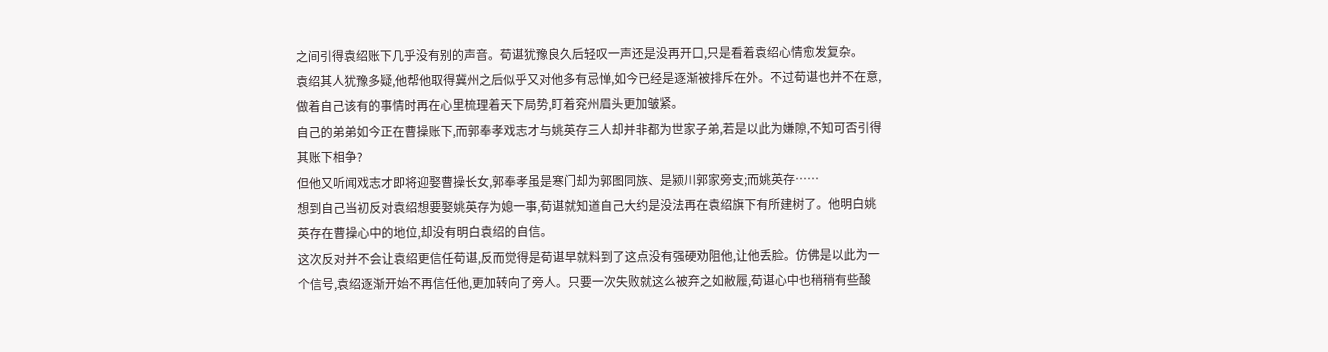之间引得袁绍账下几乎没有别的声音。荀谌犹豫良久后轻叹一声还是没再开口,只是看着袁绍心情愈发复杂。
袁绍其人犹豫多疑,他帮他取得冀州之后似乎又对他多有忌惮,如今已经是逐渐被排斥在外。不过荀谌也并不在意,做着自己该有的事情时再在心里梳理着天下局势,盯着兖州眉头更加皱紧。
自己的弟弟如今正在曹操账下,而郭奉孝戏志才与姚英存三人却并非都为世家子弟,若是以此为嫌隙,不知可否引得其账下相争?
但他又听闻戏志才即将迎娶曹操长女,郭奉孝虽是寒门却为郭图同族、是颍川郭家旁支;而姚英存……
想到自己当初反对袁绍想要娶姚英存为媳一事,荀谌就知道自己大约是没法再在袁绍旗下有所建树了。他明白姚英存在曹操心中的地位,却没有明白袁绍的自信。
这次反对并不会让袁绍更信任荀谌,反而觉得是荀谌早就料到了这点没有强硬劝阻他,让他丢脸。仿佛是以此为一个信号,袁绍逐渐开始不再信任他,更加转向了旁人。只要一次失败就这么被弃之如敝履,荀谌心中也稍稍有些酸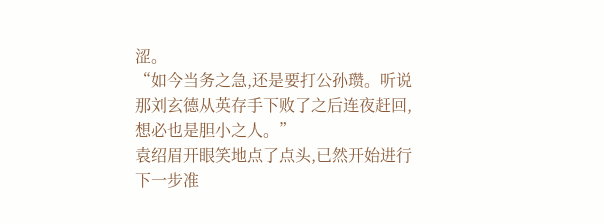涩。
“如今当务之急,还是要打公孙瓒。听说那刘玄德从英存手下败了之后连夜赶回,想必也是胆小之人。”
袁绍眉开眼笑地点了点头,已然开始进行下一步准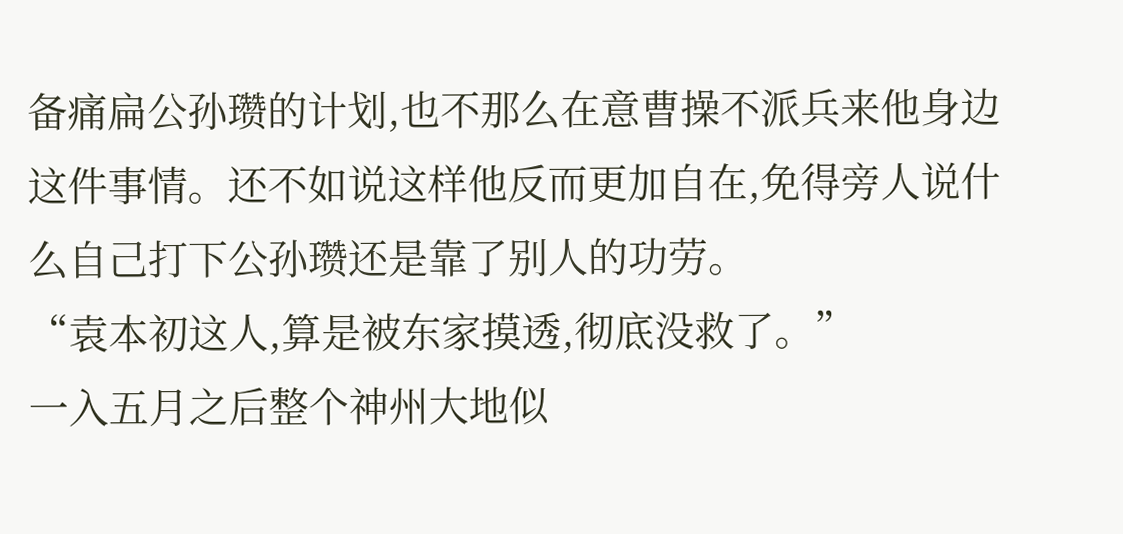备痛扁公孙瓒的计划,也不那么在意曹操不派兵来他身边这件事情。还不如说这样他反而更加自在,免得旁人说什么自己打下公孙瓒还是靠了别人的功劳。
“袁本初这人,算是被东家摸透,彻底没救了。”
一入五月之后整个神州大地似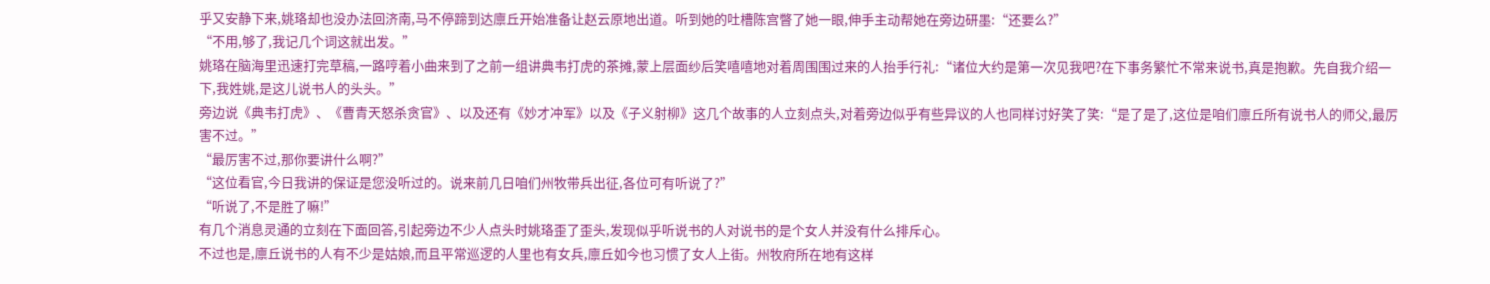乎又安静下来,姚珞却也没办法回济南,马不停蹄到达廪丘开始准备让赵云原地出道。听到她的吐槽陈宫瞥了她一眼,伸手主动帮她在旁边研墨:“还要么?”
“不用,够了,我记几个词这就出发。”
姚珞在脑海里迅速打完草稿,一路哼着小曲来到了之前一组讲典韦打虎的茶摊,蒙上层面纱后笑嘻嘻地对着周围围过来的人抬手行礼:“诸位大约是第一次见我吧?在下事务繁忙不常来说书,真是抱歉。先自我介绍一下,我姓姚,是这儿说书人的头头。”
旁边说《典韦打虎》、《曹青天怒杀贪官》、以及还有《妙才冲军》以及《子义射柳》这几个故事的人立刻点头,对着旁边似乎有些异议的人也同样讨好笑了笑:“是了是了,这位是咱们廪丘所有说书人的师父,最厉害不过。”
“最厉害不过,那你要讲什么啊?”
“这位看官,今日我讲的保证是您没听过的。说来前几日咱们州牧带兵出征,各位可有听说了?”
“听说了,不是胜了嘛!”
有几个消息灵通的立刻在下面回答,引起旁边不少人点头时姚珞歪了歪头,发现似乎听说书的人对说书的是个女人并没有什么排斥心。
不过也是,廪丘说书的人有不少是姑娘,而且平常巡逻的人里也有女兵,廪丘如今也习惯了女人上街。州牧府所在地有这样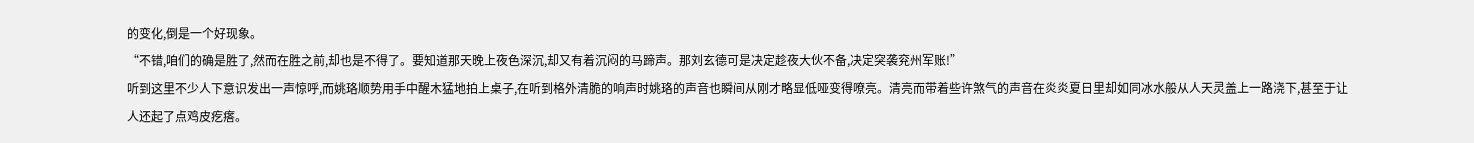的变化,倒是一个好现象。
“不错,咱们的确是胜了,然而在胜之前,却也是不得了。要知道那天晚上夜色深沉,却又有着沉闷的马蹄声。那刘玄德可是决定趁夜大伙不备,决定突袭兖州军账!”
听到这里不少人下意识发出一声惊呼,而姚珞顺势用手中醒木猛地拍上桌子,在听到格外清脆的响声时姚珞的声音也瞬间从刚才略显低哑变得嘹亮。清亮而带着些许煞气的声音在炎炎夏日里却如同冰水般从人天灵盖上一路浇下,甚至于让人还起了点鸡皮疙瘩。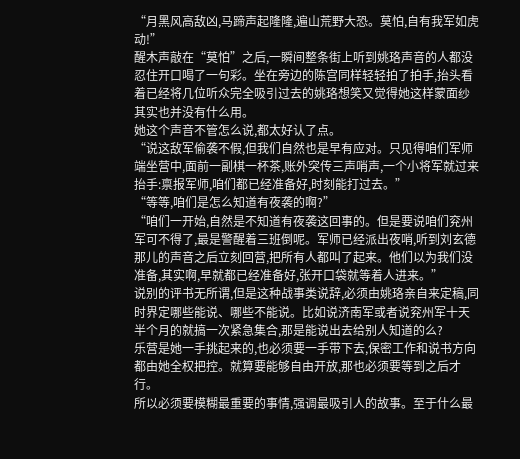“月黑风高敌凶,马蹄声起隆隆,遍山荒野大恐。莫怕,自有我军如虎动!”
醒木声敲在“莫怕”之后,一瞬间整条街上听到姚珞声音的人都没忍住开口喝了一句彩。坐在旁边的陈宫同样轻轻拍了拍手,抬头看着已经将几位听众完全吸引过去的姚珞想笑又觉得她这样蒙面纱其实也并没有什么用。
她这个声音不管怎么说,都太好认了点。
“说这敌军偷袭不假,但我们自然也是早有应对。只见得咱们军师端坐营中,面前一副棋一杯茶,账外突传三声哨声,一个小将军就过来抬手:禀报军师,咱们都已经准备好,时刻能打过去。”
“等等,咱们是怎么知道有夜袭的啊?”
“咱们一开始,自然是不知道有夜袭这回事的。但是要说咱们兖州军可不得了,最是警醒着三班倒呢。军师已经派出夜哨,听到刘玄德那儿的声音之后立刻回营,把所有人都叫了起来。他们以为我们没准备,其实啊,早就都已经准备好,张开口袋就等着人进来。”
说别的评书无所谓,但是这种战事类说辞,必须由姚珞亲自来定稿,同时界定哪些能说、哪些不能说。比如说济南军或者说兖州军十天半个月的就搞一次紧急集合,那是能说出去给别人知道的么?
乐营是她一手挑起来的,也必须要一手带下去,保密工作和说书方向都由她全权把控。就算要能够自由开放,那也必须要等到之后才行。
所以必须要模糊最重要的事情,强调最吸引人的故事。至于什么最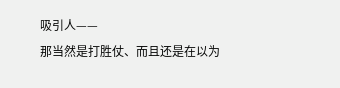吸引人——
那当然是打胜仗、而且还是在以为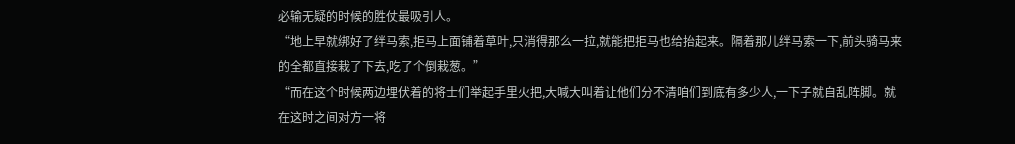必输无疑的时候的胜仗最吸引人。
“地上早就绑好了绊马索,拒马上面铺着草叶,只消得那么一拉,就能把拒马也给抬起来。隔着那儿绊马索一下,前头骑马来的全都直接栽了下去,吃了个倒栽葱。”
“而在这个时候两边埋伏着的将士们举起手里火把,大喊大叫着让他们分不清咱们到底有多少人,一下子就自乱阵脚。就在这时之间对方一将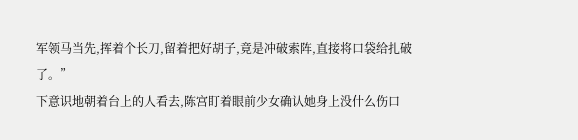军领马当先,挥着个长刀,留着把好胡子,竟是冲破索阵,直接将口袋给扎破了。”
下意识地朝着台上的人看去,陈宫盯着眼前少女确认她身上没什么伤口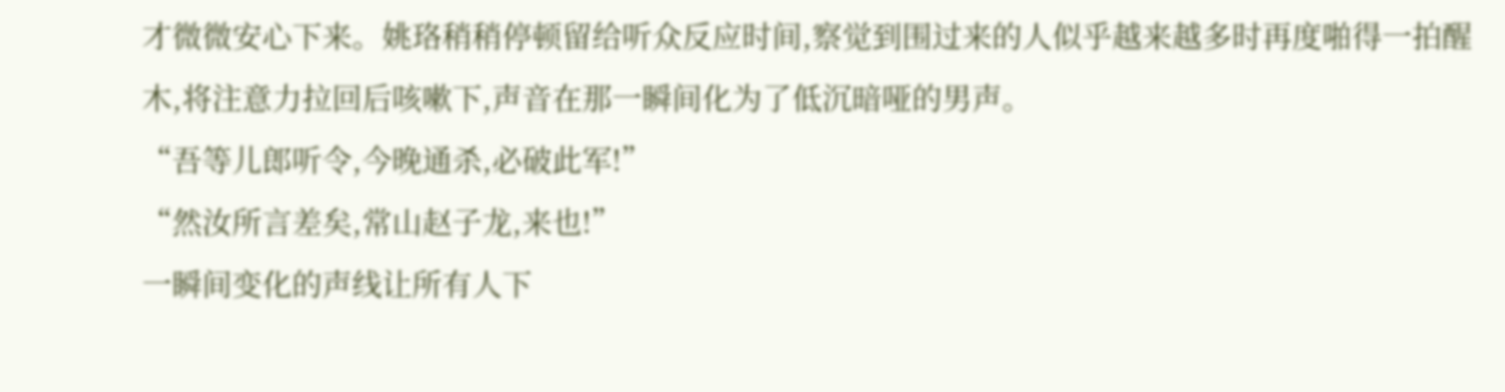才微微安心下来。姚珞稍稍停顿留给听众反应时间,察觉到围过来的人似乎越来越多时再度啪得一拍醒木,将注意力拉回后咳嗽下,声音在那一瞬间化为了低沉暗哑的男声。
“吾等儿郎听令,今晚通杀,必破此军!”
“然汝所言差矣,常山赵子龙,来也!”
一瞬间变化的声线让所有人下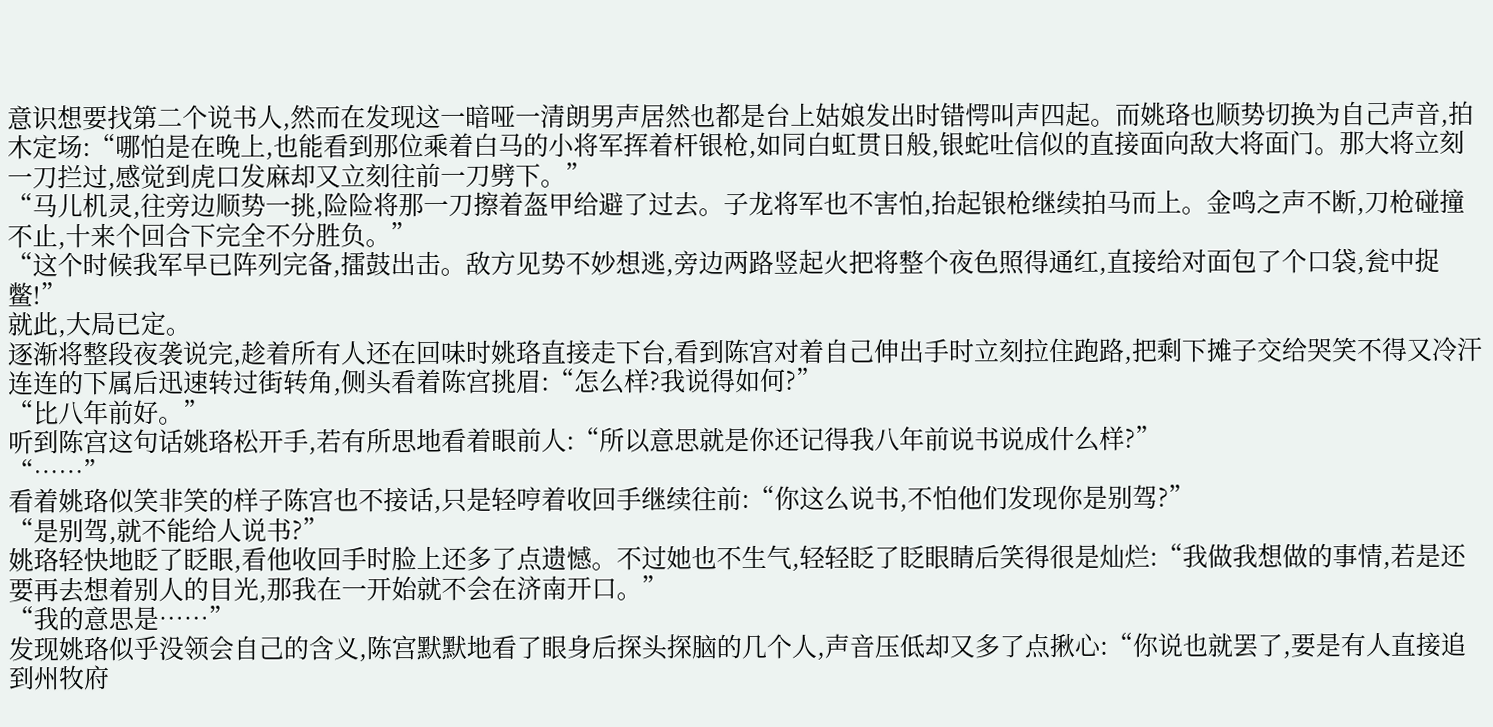意识想要找第二个说书人,然而在发现这一暗哑一清朗男声居然也都是台上姑娘发出时错愕叫声四起。而姚珞也顺势切换为自己声音,拍木定场:“哪怕是在晚上,也能看到那位乘着白马的小将军挥着杆银枪,如同白虹贯日般,银蛇吐信似的直接面向敌大将面门。那大将立刻一刀拦过,感觉到虎口发麻却又立刻往前一刀劈下。”
“马儿机灵,往旁边顺势一挑,险险将那一刀擦着盔甲给避了过去。子龙将军也不害怕,抬起银枪继续拍马而上。金鸣之声不断,刀枪碰撞不止,十来个回合下完全不分胜负。”
“这个时候我军早已阵列完备,擂鼓出击。敌方见势不妙想逃,旁边两路竖起火把将整个夜色照得通红,直接给对面包了个口袋,瓮中捉鳖!”
就此,大局已定。
逐渐将整段夜袭说完,趁着所有人还在回味时姚珞直接走下台,看到陈宫对着自己伸出手时立刻拉住跑路,把剩下摊子交给哭笑不得又冷汗连连的下属后迅速转过街转角,侧头看着陈宫挑眉:“怎么样?我说得如何?”
“比八年前好。”
听到陈宫这句话姚珞松开手,若有所思地看着眼前人:“所以意思就是你还记得我八年前说书说成什么样?”
“……”
看着姚珞似笑非笑的样子陈宫也不接话,只是轻哼着收回手继续往前:“你这么说书,不怕他们发现你是别驾?”
“是别驾,就不能给人说书?”
姚珞轻快地眨了眨眼,看他收回手时脸上还多了点遗憾。不过她也不生气,轻轻眨了眨眼睛后笑得很是灿烂:“我做我想做的事情,若是还要再去想着别人的目光,那我在一开始就不会在济南开口。”
“我的意思是……”
发现姚珞似乎没领会自己的含义,陈宫默默地看了眼身后探头探脑的几个人,声音压低却又多了点揪心:“你说也就罢了,要是有人直接追到州牧府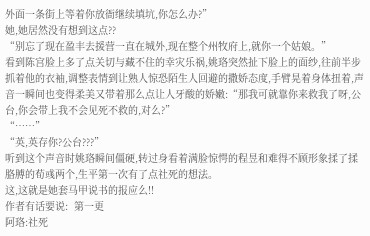外面一条街上等着你放衙继续填坑,你怎么办?”
她,她居然没有想到这点??
“别忘了现在盈丰去援营一直在城外,现在整个州牧府上,就你一个姑娘。”
看到陈宫脸上多了点关切与藏不住的幸灾乐祸,姚珞突然扯下脸上的面纱,往前半步抓着他的衣袖,调整表情到让熟人惊恐陌生人回避的撒娇态度,手臂晃着身体扭着,声音一瞬间也变得柔美又带着那么点让人牙酸的娇嫩:“那我可就靠你来救我了呀,公台,你会带上我不会见死不救的,对么?”
“……”
“英,英存你?公台???”
听到这个声音时姚珞瞬间僵硬,转过身看着满脸惊愕的程昱和难得不顾形象揉了揉胳膊的荀彧两个,生平第一次有了点社死的想法。
这,这就是她套马甲说书的报应么!!
作者有话要说:  第一更
阿珞:社死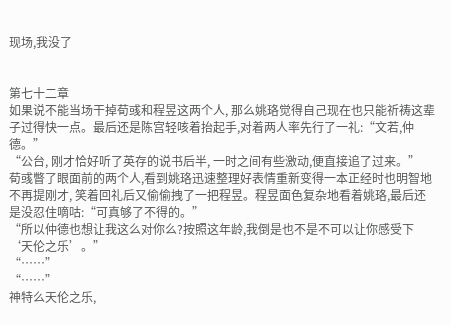现场,我没了


第七十二章
如果说不能当场干掉荀彧和程昱这两个人, 那么姚珞觉得自己现在也只能祈祷这辈子过得快一点。最后还是陈宫轻咳着抬起手,对着两人率先行了一礼:“文若,仲德。”
“公台, 刚才恰好听了英存的说书后半, 一时之间有些激动,便直接追了过来。”
荀彧瞥了眼面前的两个人,看到姚珞迅速整理好表情重新变得一本正经时也明智地不再提刚才, 笑着回礼后又偷偷拽了一把程昱。程昱面色复杂地看着姚珞,最后还是没忍住嘀咕:“可真够了不得的。”
“所以仲德也想让我这么对你么?按照这年龄,我倒是也不是不可以让你感受下‘天伦之乐’。”
“……”
“……”
神特么天伦之乐,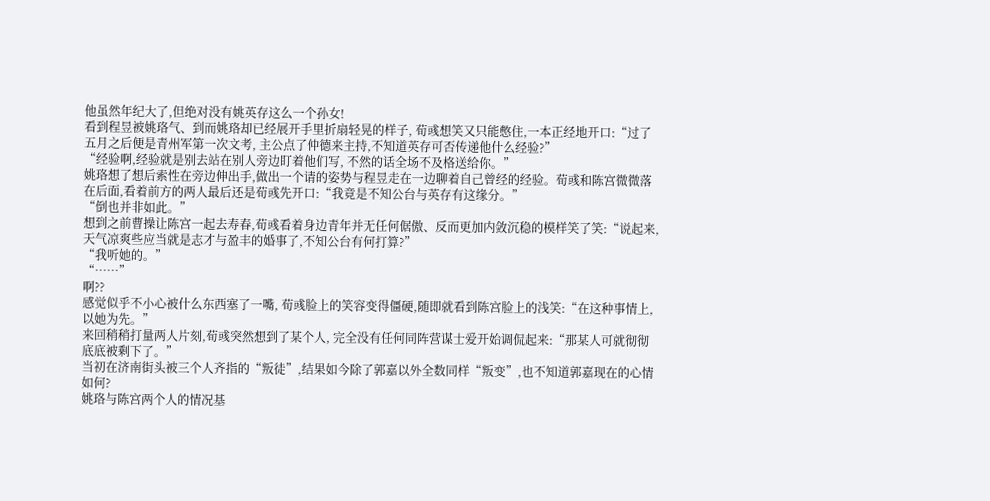他虽然年纪大了,但绝对没有姚英存这么一个孙女!
看到程昱被姚珞气、到而姚珞却已经展开手里折扇轻晃的样子, 荀彧想笑又只能憋住,一本正经地开口:“过了五月之后便是青州军第一次文考, 主公点了仲德来主持,不知道英存可否传递他什么经验?”
“经验啊,经验就是别去站在别人旁边盯着他们写, 不然的话全场不及格送给你。”
姚珞想了想后索性在旁边伸出手,做出一个请的姿势与程昱走在一边聊着自己曾经的经验。荀彧和陈宫微微落在后面,看着前方的两人最后还是荀彧先开口:“我竟是不知公台与英存有这缘分。”
“倒也并非如此。”
想到之前曹操让陈宫一起去寿春,荀彧看着身边青年并无任何倨傲、反而更加内敛沉稳的模样笑了笑:“说起来, 天气凉爽些应当就是志才与盈丰的婚事了,不知公台有何打算?”
“我听她的。”
“……”
啊??
感觉似乎不小心被什么东西塞了一嘴, 荀彧脸上的笑容变得僵硬,随即就看到陈宫脸上的浅笑:“在这种事情上,以她为先。”
来回稍稍打量两人片刻,荀彧突然想到了某个人, 完全没有任何同阵营谋士爱开始调侃起来:“那某人可就彻彻底底被剩下了。”
当初在济南街头被三个人齐指的“叛徒”,结果如今除了郭嘉以外全数同样“叛变”,也不知道郭嘉现在的心情如何?
姚珞与陈宫两个人的情况基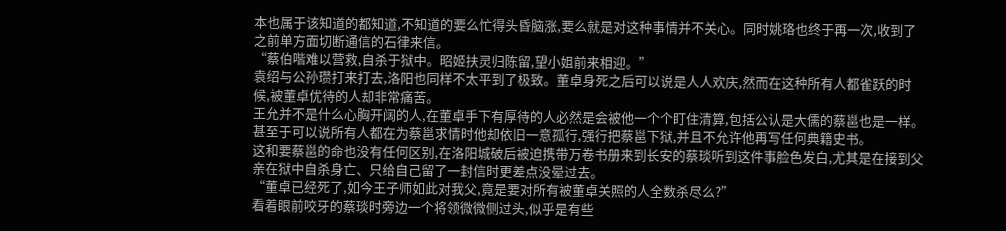本也属于该知道的都知道,不知道的要么忙得头昏脑涨,要么就是对这种事情并不关心。同时姚珞也终于再一次,收到了之前单方面切断通信的石律来信。
“蔡伯喈难以营救,自杀于狱中。昭姬扶灵归陈留,望小姐前来相迎。”
袁绍与公孙瓒打来打去,洛阳也同样不太平到了极致。董卓身死之后可以说是人人欢庆,然而在这种所有人都雀跃的时候,被董卓优待的人却非常痛苦。
王允并不是什么心胸开阔的人,在董卓手下有厚待的人必然是会被他一个个盯住清算,包括公认是大儒的蔡邕也是一样。甚至于可以说所有人都在为蔡邕求情时他却依旧一意孤行,强行把蔡邕下狱,并且不允许他再写任何典籍史书。
这和要蔡邕的命也没有任何区别,在洛阳城破后被迫携带万卷书册来到长安的蔡琰听到这件事脸色发白,尤其是在接到父亲在狱中自杀身亡、只给自己留了一封信时更差点没晕过去。
“董卓已经死了,如今王子师如此对我父,竟是要对所有被董卓关照的人全数杀尽么?”
看着眼前咬牙的蔡琰时旁边一个将领微微侧过头,似乎是有些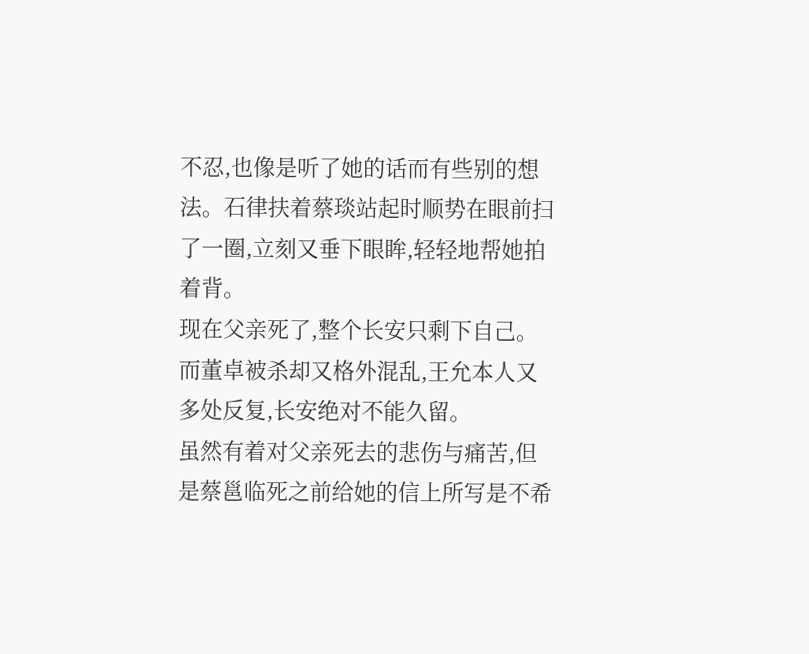不忍,也像是听了她的话而有些别的想法。石律扶着蔡琰站起时顺势在眼前扫了一圈,立刻又垂下眼眸,轻轻地帮她拍着背。
现在父亲死了,整个长安只剩下自己。而董卓被杀却又格外混乱,王允本人又多处反复,长安绝对不能久留。
虽然有着对父亲死去的悲伤与痛苦,但是蔡邕临死之前给她的信上所写是不希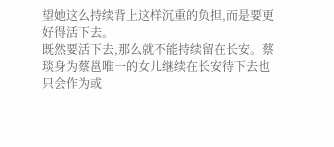望她这么持续背上这样沉重的负担,而是要更好得活下去。
既然要活下去,那么就不能持续留在长安。蔡琰身为蔡邕唯一的女儿继续在长安待下去也只会作为或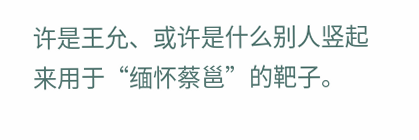许是王允、或许是什么别人竖起来用于“缅怀蔡邕”的靶子。